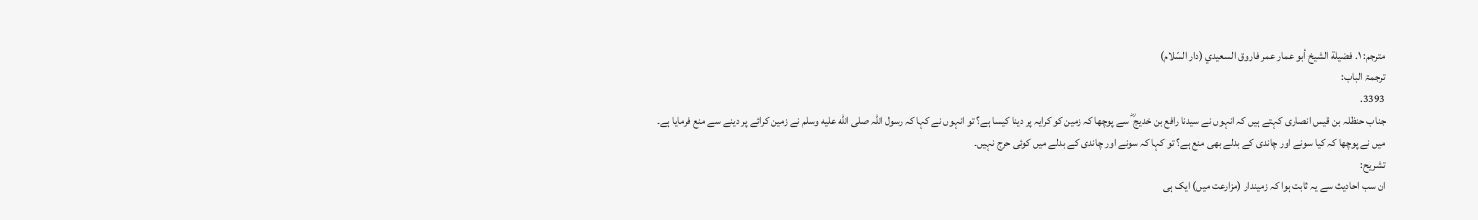مترجم: ١. فضيلة الشيخ أبو عمار عمر فاروق السعيدي (دار السّلام)
ترجمۃ الباب:
3393.
جناب حنظلہ بن قیس انصاری کہتے ہیں کہ انہوں نے سیدنا رافع بن خدیج ؓ سے پوچھا کہ زمین کو کرایہ پر دینا کیسا ہے؟ تو انہوں نے کہا کہ رسول اللہ صلى الله عليه وسلم نے زمین کرائے پر دینے سے منع فرمایا ہے۔ میں نے پوچھا کہ کیا سونے اور چاندی کے بدلے بھی منع ہے؟ تو کہا کہ سونے اور چاندی کے بدلے میں کوئی حرج نہیں۔
تشریح:
ان سب احادیث سے یہ ثابت ہوا کہ زمیندار (مزارعت میں) ایک ہی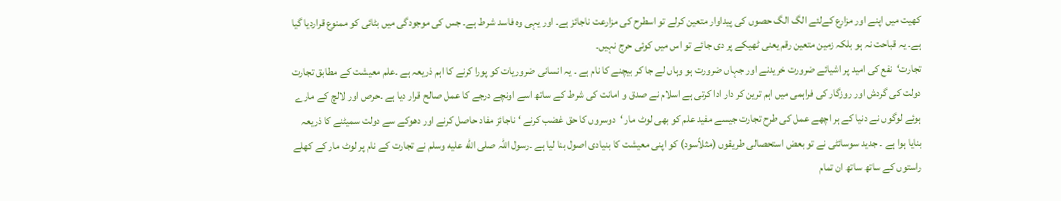کھیت میں اپنے اور مزارع کےلئے الگ الگ حصوں کی پیداوار متعین کرلے تو اسطرح کی مزارعت ناجائز ہے۔ اور یہی وہ فاسد شرط ہے۔ جس کی موجودگی میں بٹائی کو ممنوع قراردیا گیا ہے۔ یہ قباحت نہ ہو بلکہ زمین متعین رقم یعنی ٹھیکے پر دی جائے تو اس میں کوئی حرج نہیں۔
تجارت‘نفع کی امید پر اشیائے ضرورت خریدنے اور جہاں ضرورت ہو وہاں لے جا کر بیچنے کا نام ہے ۔ یہ انسانی ضروریات کو پورا کرنے کا اہم ذریعہ ہے ۔علم معیشت کے مطابق تجارت دولت کی گردش اور روزگار کی فراہمی میں اہم ترین کر دار ادا کرتی ہے اسلام نے صدق و امانت کی شرط کے ساتھ اسے اونچے درجے کا عمل صالح قرار دیا ہے ۔حرص اور لالچ کے مارے ہوئے لوگوں نے دنیا کے ہر اچھے عمل کی طرح تجارت جیسے مفید علم کو بھی لوٹ مار ‘دوسروں کا حق غضب کرنے ‘ناجائز مفاد حاصل کرنے اور دھوکے سے دولت سمیٹنے کا ذریعہ بنایا ہوا ہے ۔ جدید سوسائٹی نے تو بعض استحصالی طریقوں (مثلاًسود) کو اپنی معیشت کا بنیادی اصول بنا لیا ہے ۔رسول اللہ صلى الله عليه وسلم نے تجارت کے نام پر لوٹ مار کے کھلے راستوں کے ساتھ ساتھ ان تمام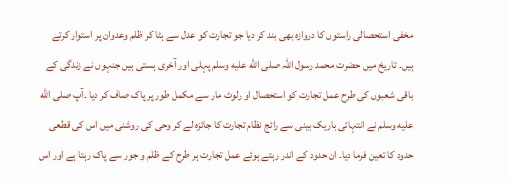مخفی استحصالی راستوں کا دروازہ بھی بند کر دیا جو تجارت کو عدل سے ہٹا کر ظلم وعدوان پر استوار کرتے ہیں۔ تاریخ میں حضرت محمد رسول اللہ صلى الله عليه وسلم پہلی اور آخری ہستی ہیں جنہوں نے زندگی کے باقی شعبوں کی طرح عمل تجارت کو استحصال او رلوٹ مار سے مکمل طور پر پاک صاف کر دیا ۔آپ صلى الله عليه وسلم نے انتہائی باریک بینی سے رائج نظام تجارت کا جائزہ لے کر وحی کی روشنی میں اس کی قطعی حدود کا تعین فرما دیا۔ ان حدود کے اندر رہتے ہوئے عمل تجارت ہر طرح کے ظلم و جور سے پاک رہتا ہے اور اس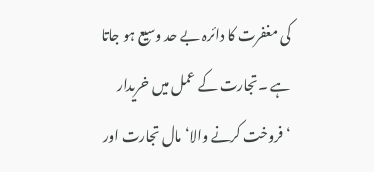کی مغفرت کا دائرہ بے حد وسیع ہو جاتا ہے ۔تجارت کے عمل میں خریدار ‘فروخت کرنے والا‘مال تجارت اور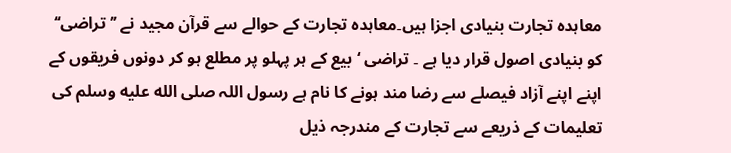معاہدہ تجارت بنیادی اجزا ہیں۔معاہدہ تجارت کے حوالے سے قرآن مجید نے ’’تراضى‘‘ کو بنیادی اصول قرار دیا ہے ۔ تراضى ‘بیع کے ہر پہلو پر مطلع ہو کر دونوں فریقوں کے اپنے اپنے آزاد فیصلے سے رضا مند ہونے کا نام ہے رسول اللہ صلى الله عليه وسلم کی تعلیمات کے ذریعے سے تجارت کے مندرجہ ذیل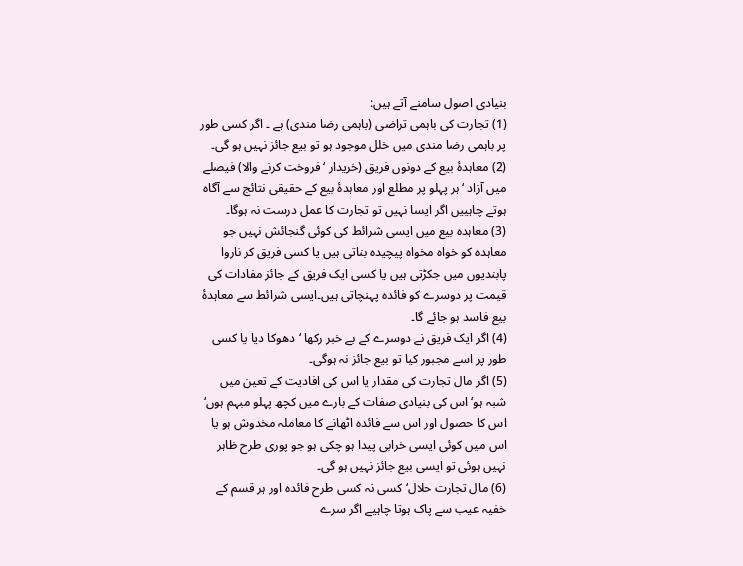بنیادی اصول سامنے آتے ہیں:
(1) تجارت کی باہمی تراضى (باہمی رضا مندی) ہے ۔ اگر کسی طور پر باہمی رضا مندی میں خلل موجود ہو تو بیع جائز نہیں ہو گی۔
(2) معاہدۂ بیع کے دونوں فریق (خریدار ‘فروخت کرنے والا) فیصلے میں آزاد ‘ہر پہلو پر مطلع اور معاہدۂ بیع کے حقیقی نتائج سے آگاہ ہوتے چاہییں اگر ایسا نہیں تو تجارت کا عمل درست نہ ہوگا۔
(3) معاہدہ بیع میں ایسی شرائط کی کوئی گنجائش نہیں جو معاہدہ کو خواہ مخواہ پیچیدہ بناتی ہیں یا کسی فریق کر ناروا پابندیوں میں جکڑتی ہیں یا کسی ایک فریق کے جائز مفادات کی قیمت پر دوسرے کو فائدہ پہنچاتی ہیں۔ایسی شرائط سے معاہدۂ بیع فاسد ہو جائے گا۔
(4) اگر ایک فریق نے دوسرے کے بے خبر رکھا ‘دھوکا دیا یا کسی طور پر اسے مجبور کیا تو بیع جائز نہ ہوگی۔
(5) اگر مال تجارت کی مقدار یا اس کی افادیت کے تعین میں شبہ ہو‘اس کی بنیادی صفات کے بارے میں کچھ پہلو مبہم ہوں‘ اس کا حصول اور اس سے فائدہ اٹھانے کا معاملہ مخدوش ہو یا اس میں کوئی ایسی خرابی پیدا ہو چکی ہو جو پوری طرح ظاہر نہیں ہوئی تو ایسی بیع جائز نہیں ہو گی۔
(6) مال تجارت حلال‘کسی نہ کسی طرح فائدہ اور ہر قسم کے خفیہ عیب سے پاک ہوتا چاہیے اگر سرے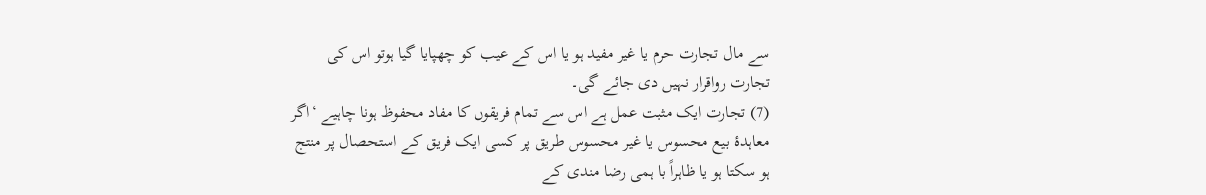سے مال تجارت حرم یا غیر مفید ہو یا اس کے عیب کو چھپایا گیا ہوتو اس کی تجارت رواقرار نہیں دی جائے گی۔
(7) تجارت ایک مثبت عمل ہے اس سے تمام فریقوں کا مفاد محفوظ ہونا چاہیے ‘اگر معاہدۂ بیع محسوس یا غیر محسوس طریق پر کسی ایک فریق کے استحصال پر منتج ہو سکتا ہو یا ظاہراً با ہمی رضا مندی کے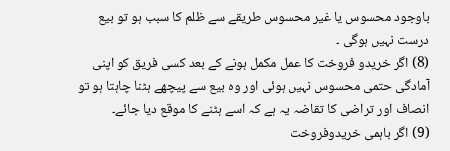باوجود محسوس یا غیر محسوس طریقے سے ظلم کا سبب ہو تو بیع درست نہیں ہوگی ۔
(8) اگر خریدو فروخت کا عمل مکمل ہونے کے بعد کسی فریق کو اپنی آمادگی حتمی محسوس نہیں ہوئی اور وہ بیع سے پیچھے ہٹنا چاہتا ہو تو انصاف اور تراضی کا تقاضہ یہ ہے کہ اسے ہٹنے کا موقع دیا جائے۔
(9) اگر باہمی خریدوفروخت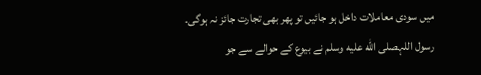میں سودی معاملات داخل ہو جائیں تو پھر بھی تجارت جائز نہ ہوگی۔
رسول اللہصلى الله عليه وسلم نے بیوع کے حوالے سے جو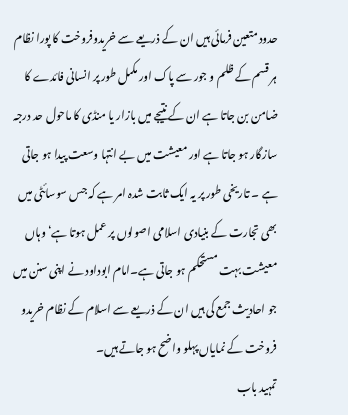حدود متعین فرمائی ہیں ان کے ذریعے سے خریدوفروخت کا پورا نظام ہر قسم کے ظلم و جور سے پاک اور مکمل طور پر انسانی فائدے کا ضامن بن جاتا ہے ان کے نتیجے میں بازار یا منڈی کا ماحول حد درجہ سازگار ہو جاتا ہے اور معیشت میں بے انتہا وسعت پیدا ہو جاتی ہے ۔ تاریخی طور پر یہ ایک ثابت شدہ امر ہے کہ جس سوسائٹی میں بھی تجارت کے بنیادی اسلامی اصولوں پر عمل ہوتا ہے‘ وہاں معیشت بہت مستحکم ہو جاتی ہے۔امام ابوداود نے اپنی سنن میں جو احادیث جمع کی ہیں ان کے ذریعے سے اسلام کے نظام خریدو فروخت کے نمایاں پہلو واضح ہو جاتے ہیں۔
تمہید باب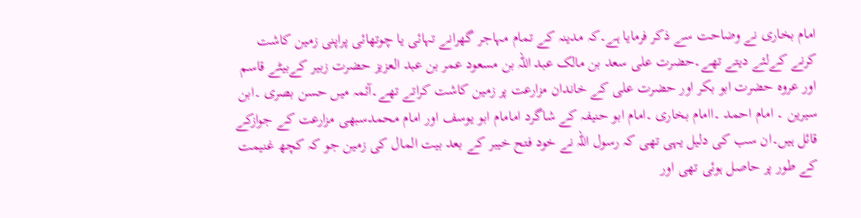امام بخاری نے وضاحت سے ذکر فرمایا ہے۔کہ مدینہ کے تمام مہاجر گھرانے تہائی یا چوتھائی پراپنی زمین کاشت کرنے کےلئے دیتے تھے۔حضرت علی سعد بن مالک عبد اللہ بن مسعود عمر بن عبد العزیز حضرت زبیر کےبیٹے قاسم اور عروہ حضرت ابو بکر اور حضرت علی کے خاندان مزارعت پر زمین کاشت کراتے تھے۔آئمہ میں حسن بصری ۔ابن سیرین ۔ امام احمد ۔اامام بخاری ۔امام ابو حنیفہ کے شاگرد امامام ابو یوسف اور امام محمدسبھی مزارعت کے جوازکے قائل ہیں۔ان سب کی دلیل یہی تھی کہ رسول اللہ نے خود فتح خیبر کے بعد بیت المال کی زمین جو کہ کچھ غنیمت کے طور پر حاصل ہوئی تھی اور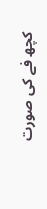کچھ فے کی صورت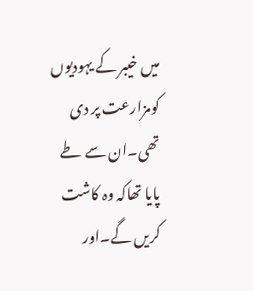میں خیبر کے یہودیوں کومزارعت پر دی تھی۔ان سے طے پایا تھاکہ وہ کاشت کریں گے۔اور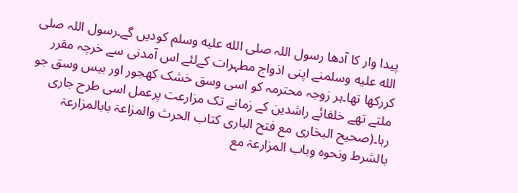پیدا وار کا آدھا رسول اللہ صلى الله عليه وسلم کودیں گے۔رسول اللہ صلى الله عليه وسلمنے اپنی اذواج مطہرات کےلئے اس آمدنی سے خرچہ مقرر کررکھا تھا۔ہر زوجہ محترمہ کو اسی وسق خشک کھجور اور بیس وسق جو ملتے تھے خلفائے راشدین کے زمانے تک مزارعت پرعمل اسی طرح جاری رہا۔(صحیح البخاری مع فتح الباری کتاب الحرث والمزاعۃ بابالمزارعۃ بالشرط ونحوہ وباب المزارعۃ مع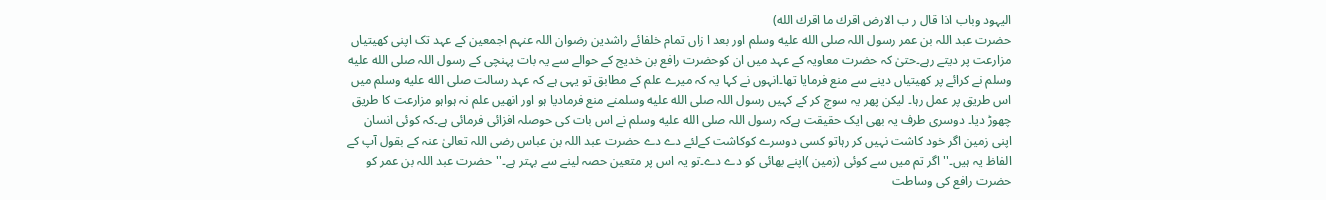الیہود وباب اذا قال ر ب الارض اقرك ما اقرك الله)
حضرت عبد اللہ بن عمر رسول اللہ صلى الله عليه وسلم اور بعد ا زاں تمام خلفائے راشدین رضوان اللہ عنہم اجمعین کے عہد تک اپنی کھیتیاں مزارعت پر دیتے رہے۔حتیٰ کہ حضرت معاویہ کے عہد میں ان کوحضرت رافع بن خدیج کے حوالے سے یہ بات پہنچی کے رسول اللہ صلى الله عليه وسلم نے کرائے پر کھیتیاں دینے سے منع فرمایا تھا۔انہوں نے کہا یہ کہ میرے علم کے مطابق تو یہی ہے کہ عہد رسالت صلى الله عليه وسلم میں اس طریق پر عمل رہا۔ لیکن پھر یہ سوچ کر کے کہیں رسول اللہ صلى الله عليه وسلمنے منع فرمادیا ہو اور انھیں علم نہ ہواہو مزارعت کا طریق چھوڑ دیا۔ دوسری طرف یہ بھی ایک حقیقت ہےکہ رسول اللہ صلى الله عليه وسلم نے اس بات کی حوصلہ افزائی فرمائی ہے۔کہ کوئی انسان اپنی زمین اگر خود کاشت نہیں کر رہاتو کسی دوسرے کوکاشت کےلئے دے دے حضرت عبد اللہ بن عباس رضی اللہ تعالیٰ عنہ کے بقول آپ کے الفاظ یہ ہیں۔''اگر تم میں سے کوئی (زمین )اپنے بھائی کو دے دے۔تو یہ اس پر متعین حصہ لینے سے بہتر ہے۔''حضرت عبد اللہ بن عمر کو حضرت رافع کی وساطت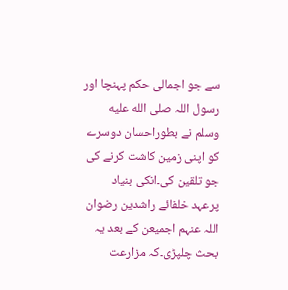سے جو اجمالی حکم پہنچا اور رسول اللہ صلى الله عليه وسلم نے بطوراحسان دوسرے کو اپنی زمین کاشت کرنے کی جو تلقین کی۔انکی بنیاد پرعہد خلفائے راشدین رضوان اللہ عنہم اجمیعن کے بعد یہ بحث چلپڑی۔کہ مزارعت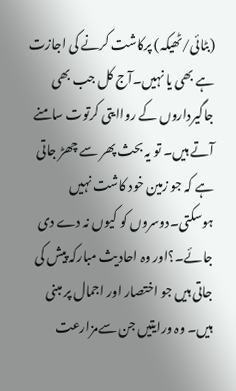(بٹائی/ٹھیکہ) پرکاشت کرنے کی اجازت ہے بھی یا نہیں۔آج کل جب بھی جاگیرداروں کے رواایتی کرتوت سامنے آتے ہیں۔ تو یہ بحث پھر سے چھڑ جاتی ہے کہ جو زمین خود کاشت نہیں ہوسکتی۔دوسروں کو کیوں نہ دے دی جائے۔؟اور وہ احادیث مبارکہ پیش کی جاتی ہیں جو اختصار اور اجمال پر مبنی ہیں۔ وہ ورایتیں جن سےمزارعت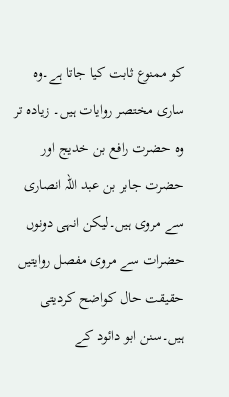کو ممنوع ثابت کیا جاتا ہے۔وہ ساری مختصر روایات ہیں۔ زیادہ تر وہ حضرت رافع بن خدیج اور حضرت جابر بن عبد اللہ انصاری سے مروی ہیں۔لیکن انہی دونوں حضرات سے مروی مفصل روایتیں حقیقت حال کواضح کردیتی ہیں۔سنن ابو دائود کے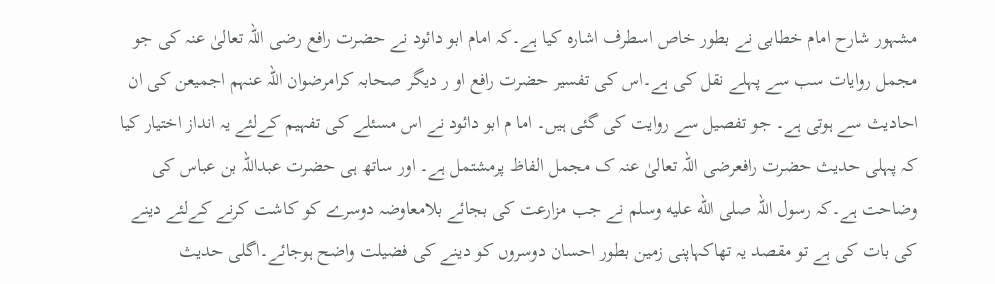مشہور شارح امام خطابی نے بطور خاص اسطرف اشارہ کیا ہے۔کہ امام ابو دائود نے حضرت رافع رضی اللہ تعالیٰ عنہ کی جو مجمل روایات سب سے پہلے نقل کی ہے۔اس کی تفسیر حضرت رافع او ر دیگر صحابہ کرامرضوان اللہ عنہم اجمیعن کی ان احادیث سے ہوتی ہے۔ جو تفصیل سے روایت کی گئی ہیں۔ اما م ابو دائود نے اس مسئلے کی تفہیم کےلئے یہ انداز اختیار کیا کہ پہلی حدیث حضرت رافعرضی اللہ تعالیٰ عنہ ک مجمل الفاظ پرمشتمل ہے۔ اور ساتھ ہی حضرت عبداللہ بن عباس کی وضاحت ہے۔کہ رسول اللہ صلى الله عليه وسلم نے جب مزارعت کی بجائے بلامعاوضہ دوسرے کو کاشت کرنے کےلئے دینے کی بات کی ہے تو مقصد یہ تھاکہاپنی زمین بطور احسان دوسروں کو دینے کی فضیلت واضح ہوجائے۔اگلی حدیث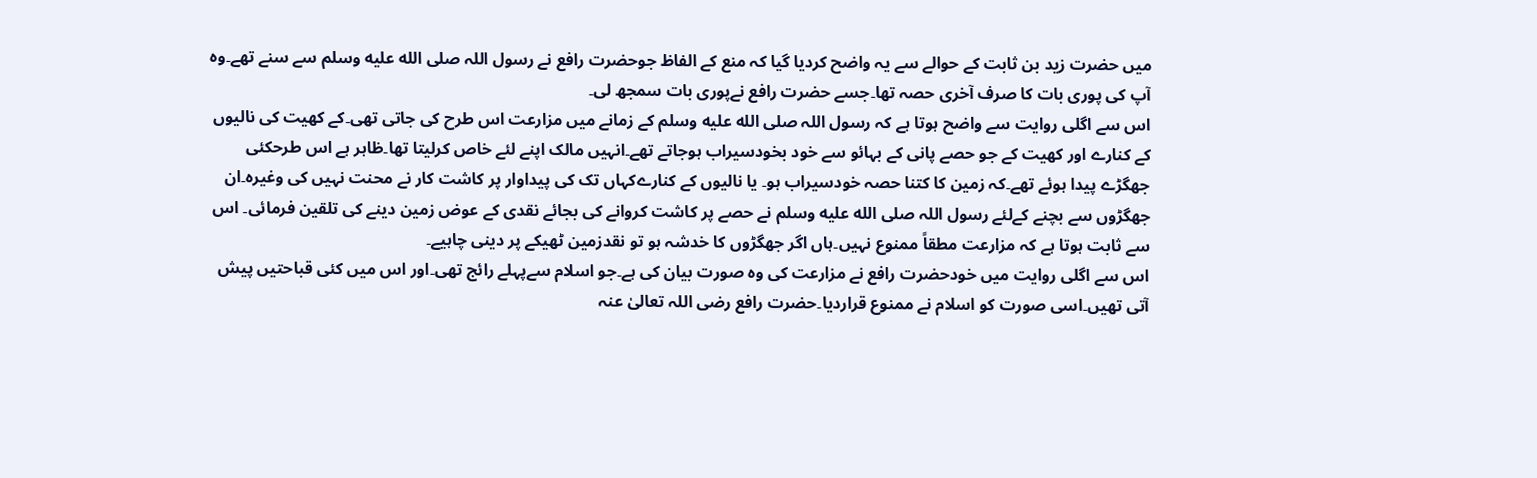میں حضرت زید بن ثابت کے حوالے سے یہ واضح کردیا گیا کہ منع کے الفاظ جوحضرت رافع نے رسول اللہ صلى الله عليه وسلم سے سنے تھے۔وہ آپ کی پوری بات کا صرف آخری حصہ تھا۔جسے حضرت رافع نےپوری بات سمجھ لی۔
اس سے اگلی روایت سے واضح ہوتا ہے کہ رسول اللہ صلى الله عليه وسلم کے زمانے میں مزارعت اس طرح کی جاتی تھی۔کے کھیت کی نالیوں کے کنارے اور کھیت کے جو حصے پانی کے بہائو سے خود بخودسیراب ہوجاتے تھے۔انہیں مالک اپنے لئے خاص کرلیتا تھا۔ظاہر ہے اس طرحکئی جھگڑے پیدا ہوئے تھے۔کہ زمین کا کتنا حصہ خودسیراب ہو۔ یا نالیوں کے کنارےکہاں تک کی پیداوار پر کاشت کار نے محنت نہیں کی وغیرہ۔ان جھگڑوں سے بچنے کےلئے رسول اللہ صلى الله عليه وسلم نے حصے پر کاشت کروانے کی بجائے نقدی کے عوض زمین دینے کی تلقین فرمائی۔ اس سے ثابت ہوتا ہے کہ مزارعت مطقاً ممنوع نہیں۔ہاں اگر جھگڑوں کا خدشہ ہو تو نقدزمین ٹھیکے پر دینی چاہیے۔
اس سے اگلی روایت میں خودحضرت رافع نے مزارعت کی وہ صورت بیان کی ہے۔جو اسلام سےپہلے رائج تھی۔اور اس میں کئی قباحتیں پیش آتی تھیں۔اسی صورت کو اسلام نے ممنوع قراردیا۔حضرت رافع رضی اللہ تعالیٰ عنہ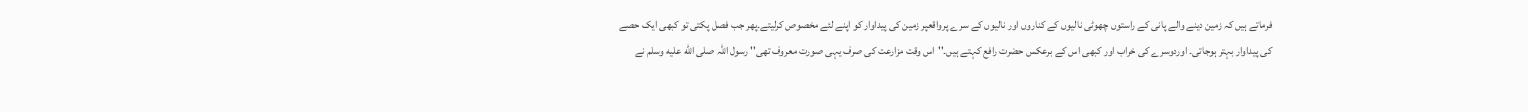فرماتے ہیں کہ زمین دینے والے پانی کے راستوں چھوٹی نالیوں کے کناروں اور نالیوں کے سرے پرواقعپر زمین کی پیداوار کو اپنے لئے مخصوص کرلیتے۔پھر جب فصل پکتی تو کبھی ایک حصے کی پیداوار بہتر ہوجاتی۔ اوردوسرے کی خراب اور کبھی اس کے برعکس حضرت رافع کہتے ہیں۔''اس وقت مزارعت کی صرف یہی صورت معروف تھی'' رسول اللہ صلى الله عليه وسلم نے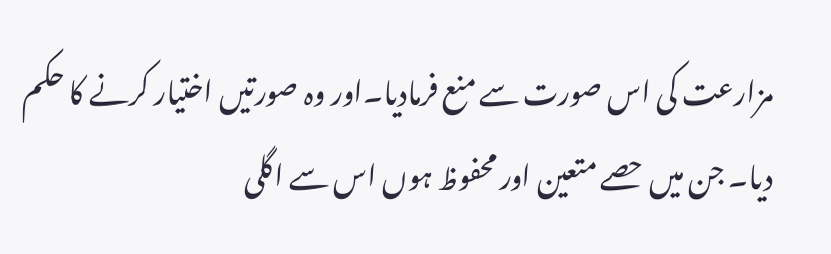مزارعت کی اس صورت سے منع فرمادیا۔اور وہ صورتیں اختیار کرنے کا حکم دیا۔ جن میں حصے متعین اور محفوظ ہوں اس سے اگلی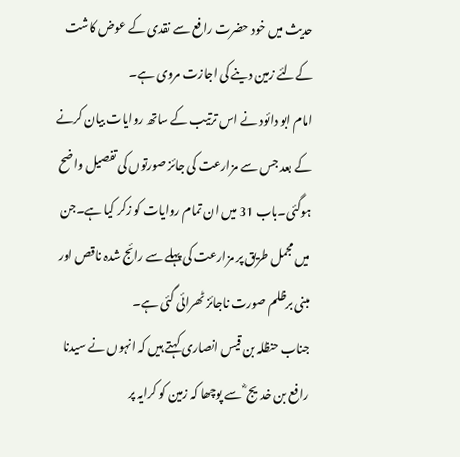حدیث میں خود حضرت رافع سے نقدی کے عوض کاشت کےلئے زمین دینے کی اجازت مروی ہے۔
امام ابو دائود نے اس ترتیب کے ساتھ روایات بیان کرنے کے بعد جس سے مزارعت کی جائز صورتوں کی تفصیل واضح ہوگئی۔باب 31 میں ان تمام روایات کو زکر کیا ہے۔جن میں مجمل طریق پر مزارعت کی پہلے سے رائج شدہ ناقص اور مبنی برظلم صورت ناجائز ٹھرائی گئی ہے۔
جناب حنظلہ بن قیس انصاری کہتے ہیں کہ انہوں نے سیدنا رافع بن خدیج ؓ سے پوچھا کہ زمین کو کرایہ پر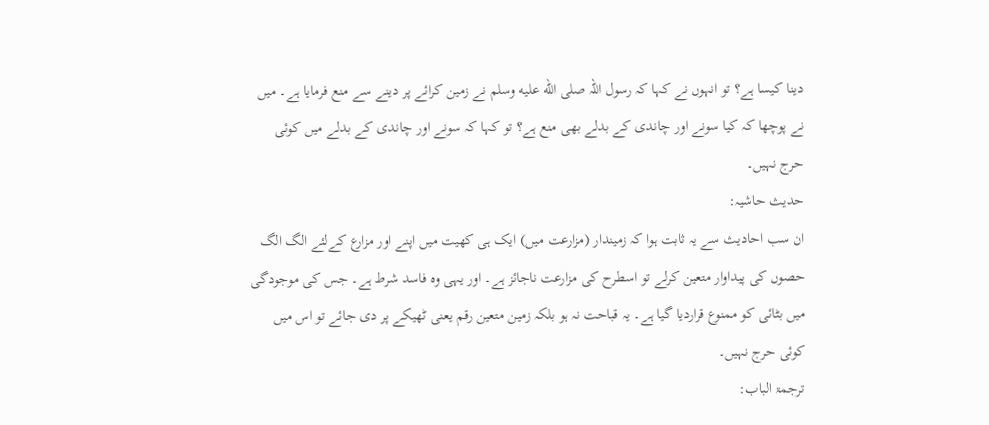دینا کیسا ہے؟ تو انہوں نے کہا کہ رسول اللہ صلى الله عليه وسلم نے زمین کرائے پر دینے سے منع فرمایا ہے۔ میں نے پوچھا کہ کیا سونے اور چاندی کے بدلے بھی منع ہے؟ تو کہا کہ سونے اور چاندی کے بدلے میں کوئی حرج نہیں۔
حدیث حاشیہ:
ان سب احادیث سے یہ ثابت ہوا کہ زمیندار (مزارعت میں) ایک ہی کھیت میں اپنے اور مزارع کےلئے الگ الگ حصوں کی پیداوار متعین کرلے تو اسطرح کی مزارعت ناجائز ہے۔ اور یہی وہ فاسد شرط ہے۔ جس کی موجودگی میں بٹائی کو ممنوع قراردیا گیا ہے۔ یہ قباحت نہ ہو بلکہ زمین متعین رقم یعنی ٹھیکے پر دی جائے تو اس میں کوئی حرج نہیں۔
ترجمۃ الباب: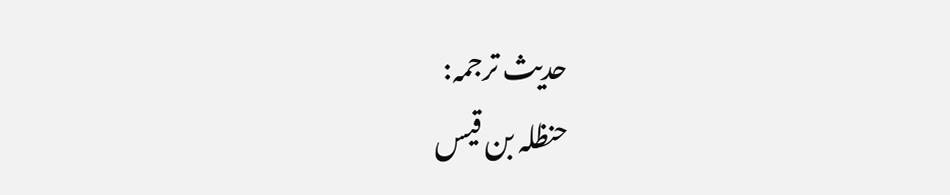حدیث ترجمہ:
حنظلہ بن قیس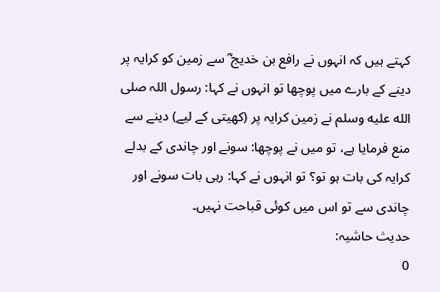کہتے ہیں کہ انہوں نے رافع بن خدیج ؓ سے زمین کو کرایہ پر دینے کے بارے میں پوچھا تو انہوں نے کہا: رسول اللہ صلى الله عليه وسلم نے زمین کرایہ پر (کھیتی کے لیے) دینے سے منع فرمایا ہے، تو میں نے پوچھا: سونے اور چاندی کے بدلے کرایہ کی بات ہو تو؟ تو انہوں نے کہا: رہی بات سونے اور چاندی سے تو اس میں کوئی قباحت نہیں۔
حدیث حاشیہ:
0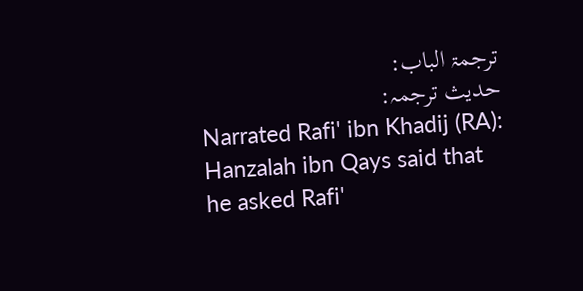ترجمۃ الباب:
حدیث ترجمہ:
Narrated Rafi' ibn Khadij (RA): Hanzalah ibn Qays said that he asked Rafi'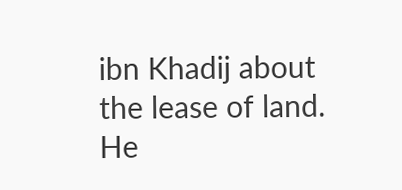ibn Khadij about the lease of land. He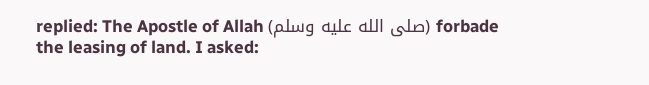replied: The Apostle of Allah (صلى الله عليه وسلم) forbade the leasing of land. I asked: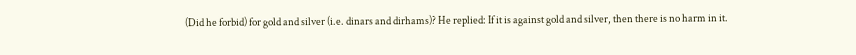(Did he forbid) for gold and silver (i.e. dinars and dirhams)? He replied: If it is against gold and silver, then there is no harm in it.